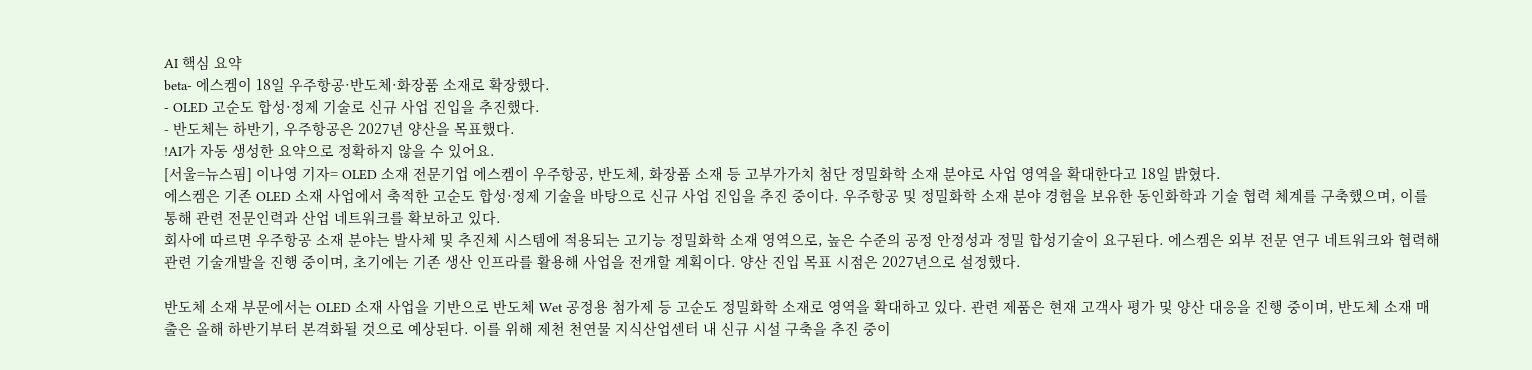AI 핵심 요약
beta- 에스켐이 18일 우주항공·반도체·화장품 소재로 확장했다.
- OLED 고순도 합성·정제 기술로 신규 사업 진입을 추진했다.
- 반도체는 하반기, 우주항공은 2027년 양산을 목표했다.
!AI가 자동 생성한 요약으로 정확하지 않을 수 있어요.
[서울=뉴스핌] 이나영 기자= OLED 소재 전문기업 에스켐이 우주항공, 반도체, 화장품 소재 등 고부가가치 첨단 정밀화학 소재 분야로 사업 영역을 확대한다고 18일 밝혔다.
에스켐은 기존 OLED 소재 사업에서 축적한 고순도 합성·정제 기술을 바탕으로 신규 사업 진입을 추진 중이다. 우주항공 및 정밀화학 소재 분야 경험을 보유한 동인화학과 기술 협력 체계를 구축했으며, 이를 통해 관련 전문인력과 산업 네트워크를 확보하고 있다.
회사에 따르면 우주항공 소재 분야는 발사체 및 추진체 시스템에 적용되는 고기능 정밀화학 소재 영역으로, 높은 수준의 공정 안정성과 정밀 합성기술이 요구된다. 에스켐은 외부 전문 연구 네트워크와 협력해 관련 기술개발을 진행 중이며, 초기에는 기존 생산 인프라를 활용해 사업을 전개할 계획이다. 양산 진입 목표 시점은 2027년으로 설정했다.

반도체 소재 부문에서는 OLED 소재 사업을 기반으로 반도체 Wet 공정용 첨가제 등 고순도 정밀화학 소재로 영역을 확대하고 있다. 관련 제품은 현재 고객사 평가 및 양산 대응을 진행 중이며, 반도체 소재 매출은 올해 하반기부터 본격화될 것으로 예상된다. 이를 위해 제천 천연물 지식산업센터 내 신규 시설 구축을 추진 중이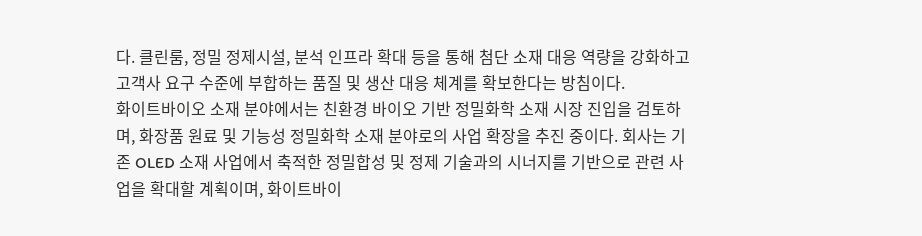다. 클린룸, 정밀 정제시설, 분석 인프라 확대 등을 통해 첨단 소재 대응 역량을 강화하고 고객사 요구 수준에 부합하는 품질 및 생산 대응 체계를 확보한다는 방침이다.
화이트바이오 소재 분야에서는 친환경 바이오 기반 정밀화학 소재 시장 진입을 검토하며, 화장품 원료 및 기능성 정밀화학 소재 분야로의 사업 확장을 추진 중이다. 회사는 기존 OLED 소재 사업에서 축적한 정밀합성 및 정제 기술과의 시너지를 기반으로 관련 사업을 확대할 계획이며, 화이트바이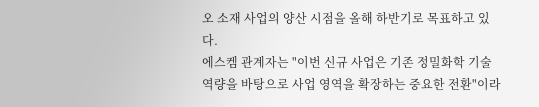오 소재 사업의 양산 시점을 올해 하반기로 목표하고 있다.
에스켐 관계자는 "이번 신규 사업은 기존 정밀화학 기술 역량을 바탕으로 사업 영역을 확장하는 중요한 전환"이라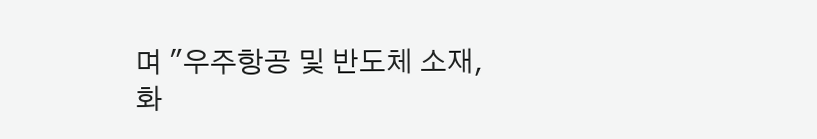며 "우주항공 및 반도체 소재, 화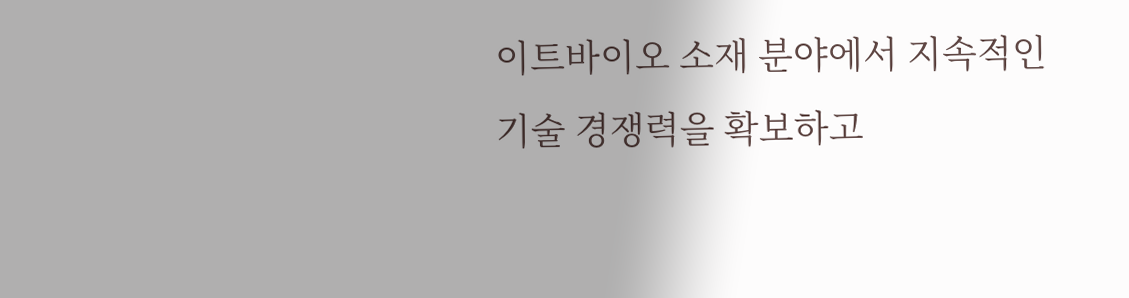이트바이오 소재 분야에서 지속적인 기술 경쟁력을 확보하고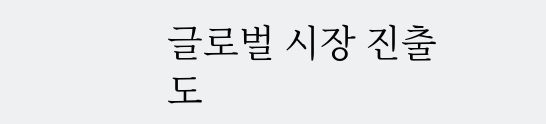글로벌 시장 진출도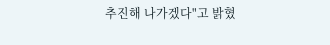추진해 나가겠다"고 밝혔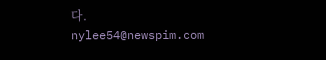다.
nylee54@newspim.com